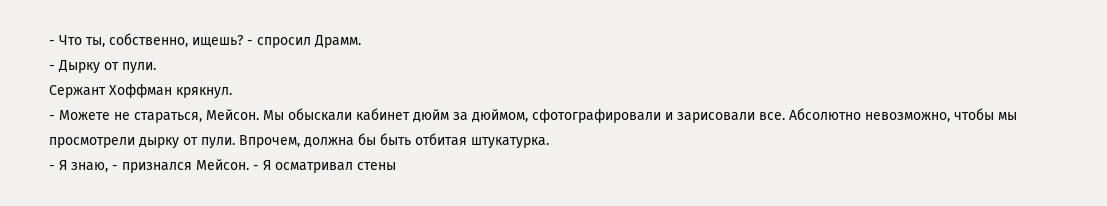- Что ты, собственно, ищешь? - спросил Драмм.
- Дырку от пули.
Сержант Хоффман крякнул.
- Можете не стараться, Мейсон. Мы обыскали кабинет дюйм за дюймом, сфотографировали и зарисовали все. Абсолютно невозможно, чтобы мы просмотрели дырку от пули. Впрочем, должна бы быть отбитая штукатурка.
- Я знаю, - признался Мейсон. - Я осматривал стены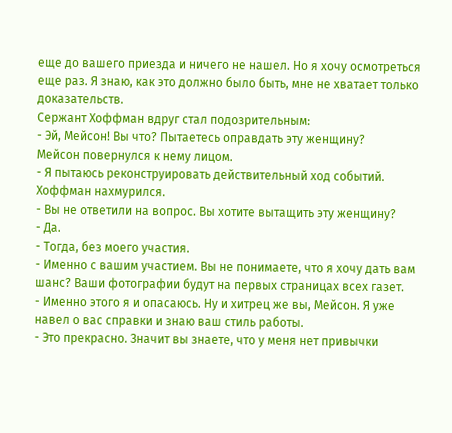еще до вашего приезда и ничего не нашел. Но я хочу осмотреться еще раз. Я знаю, как это должно было быть, мне не хватает только доказательств.
Сержант Хоффман вдруг стал подозрительным:
- Эй, Мейсон! Вы что? Пытаетесь оправдать эту женщину?
Мейсон повернулся к нему лицом.
- Я пытаюсь реконструировать действительный ход событий.
Хоффман нахмурился.
- Вы не ответили на вопрос. Вы хотите вытащить эту женщину?
- Да.
- Тогда, без моего участия.
- Именно с вашим участием. Вы не понимаете, что я хочу дать вам шанс? Ваши фотографии будут на первых страницах всех газет.
- Именно этого я и опасаюсь. Ну и хитрец же вы, Мейсон. Я уже навел о вас справки и знаю ваш стиль работы.
- Это прекрасно. Значит вы знаете, что у меня нет привычки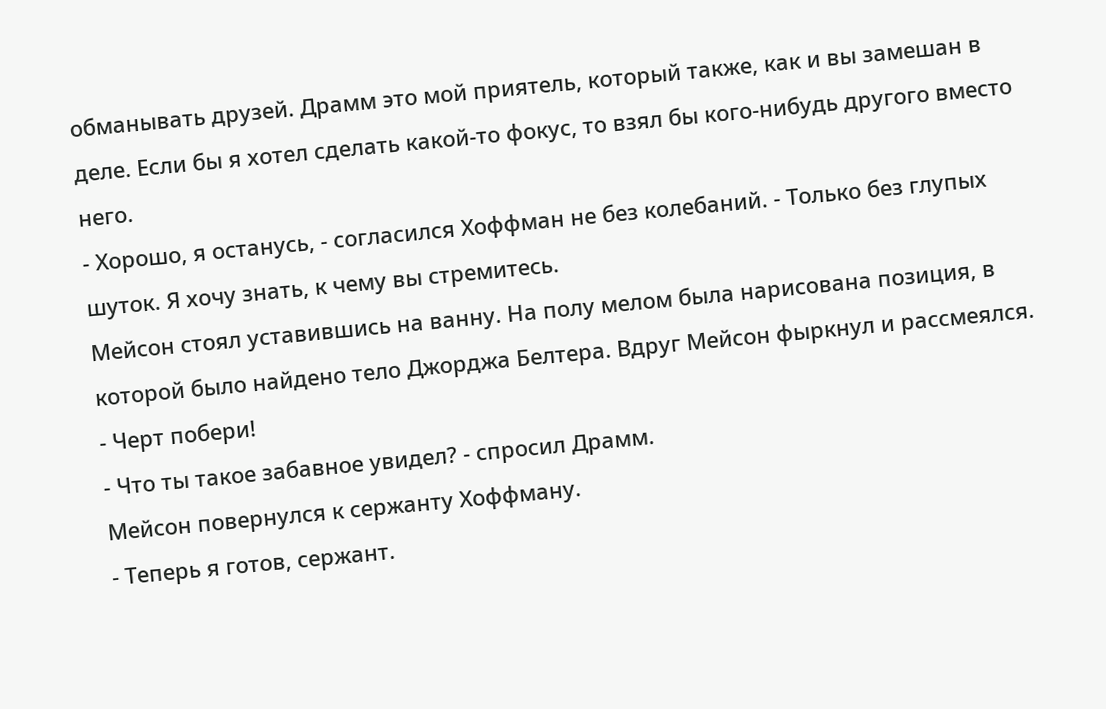обманывать друзей. Драмм это мой приятель, который также, как и вы замешан в деле. Если бы я хотел сделать какой-то фокус, то взял бы кого-нибудь другого вместо него.
- Хорошо, я останусь, - согласился Хоффман не без колебаний. - Только без глупых шуток. Я хочу знать, к чему вы стремитесь.
Мейсон стоял уставившись на ванну. На полу мелом была нарисована позиция, в которой было найдено тело Джорджа Белтера. Вдруг Мейсон фыркнул и рассмеялся.
- Черт побери!
- Что ты такое забавное увидел? - спросил Драмм.
Мейсон повернулся к сержанту Хоффману.
- Теперь я готов, сержант.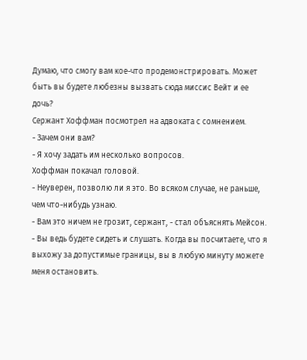Думаю, что смогу вам кое-что продемонстрировать. Может быть вы будете любезны вызвать сюда миссис Вейт и ее дочь?
Сержант Хоффман посмотрел на адвоката с сомнением.
- Зачем они вам?
- Я хочу задать им несколько вопросов.
Хоффман покачал головой.
- Неуверен, позволю ли я это. Во всяком случае, не раньше, чем что-нибудь узнаю.
- Вам это ничем не грозит, сержант, - стал объяснять Мейсон. - Вы ведь будете сидеть и слушать. Когда вы посчитаете, что я выхожу за допустимые границы, вы в любую минуту можете меня остановить.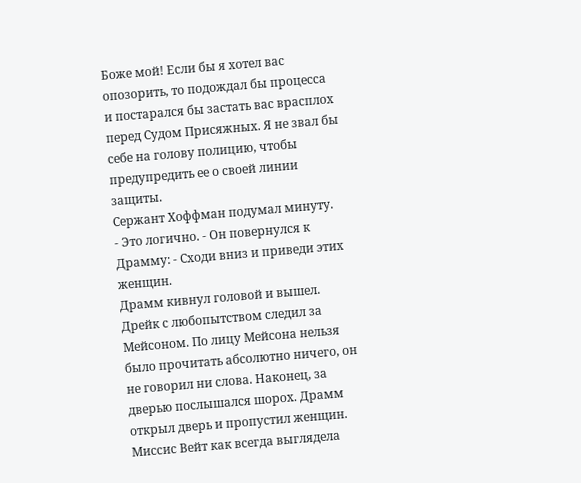Боже мой! Если бы я хотел вас опозорить, то подождал бы процесса и постарался бы застать вас врасплох перед Судом Присяжных. Я не звал бы себе на голову полицию, чтобы предупредить ее о своей линии защиты.
Сержант Хоффман подумал минуту.
- Это логично. - Он повернулся к Драмму: - Сходи вниз и приведи этих женщин.
Драмм кивнул головой и вышел. Дрейк с любопытством следил за Мейсоном. По лицу Мейсона нельзя было прочитать абсолютно ничего, он не говорил ни слова. Наконец, за дверью послышался шорох. Драмм открыл дверь и пропустил женщин.
Миссис Вейт как всегда выглядела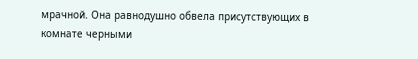мрачной. Она равнодушно обвела присутствующих в комнате черными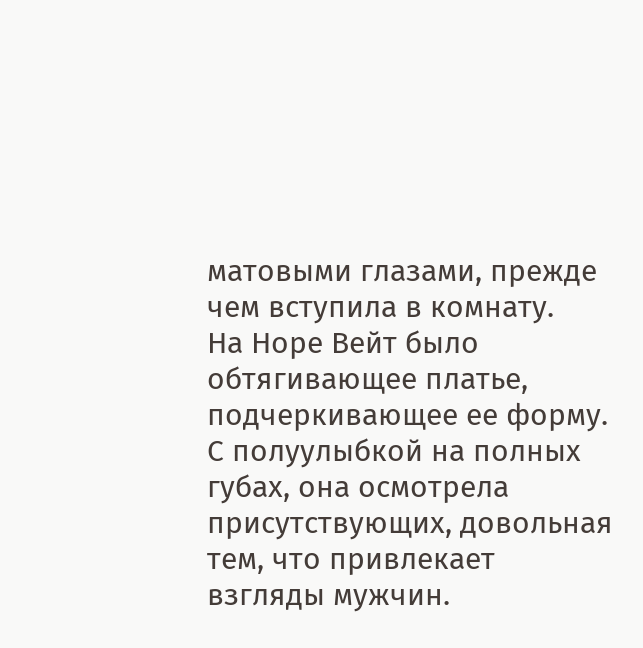матовыми глазами, прежде чем вступила в комнату.
На Норе Вейт былo обтягивающее платье, подчеркивающее ее форму. С полуулыбкой на полных губах, она осмотрела присутствующих, довольная тем, что привлекает взгляды мужчин.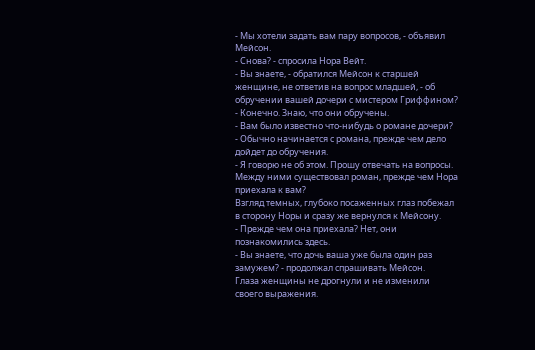- Мы хотели задать вам пару вопросов, - объявил Мейсон.
- Снова? - спросила Нора Вейт.
- Вы знаете, - обратился Мейсон к старшей женщине, не ответив на вопрос младшей, - об обручении вашей дочери с мистером Гриффином?
- Конечно. Знаю, что они обручены.
- Вам было известно что-нибудь о романе дочери?
- Обычно начинается с романа, прежде чем дело дойдет до обручения.
- Я говорю не об этом. Прошу отвечать на вопросы. Между ними существовал роман, прежде чем Нора приехала к вам?
Взгляд темных, глубоко посаженных глаз побежал в сторону Норы и сразу же вернулся к Мейсону.
- Прежде чем она приехала? Нет, они познакомились здесь.
- Вы знаете, что дочь ваша уже была один раз замужем? - продолжал спрашивать Мейсон.
Глаза женщины не дрогнули и не изменили своего выражения.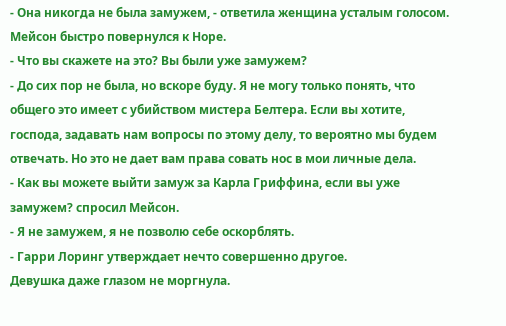- Она никогда не была замужем, - ответила женщина усталым голосом.
Мейсон быстро повернулся к Норе.
- Что вы скажете на это? Вы были уже замужем?
- До сих пор не была, но вскоре буду. Я не могу только понять, что общего это имеет с убийством мистера Белтера. Если вы хотите, господа, задавать нам вопросы по этому делу, то вероятно мы будем отвечать. Но это не дает вам права совать нос в мои личные дела.
- Как вы можете выйти замуж за Карла Гриффина, если вы уже замужем? спросил Мейсон.
- Я не замужем, я не позволю себе оскорблять.
- Гарри Лоринг утверждает нечто совершенно другое.
Девушка даже глазом не моргнула.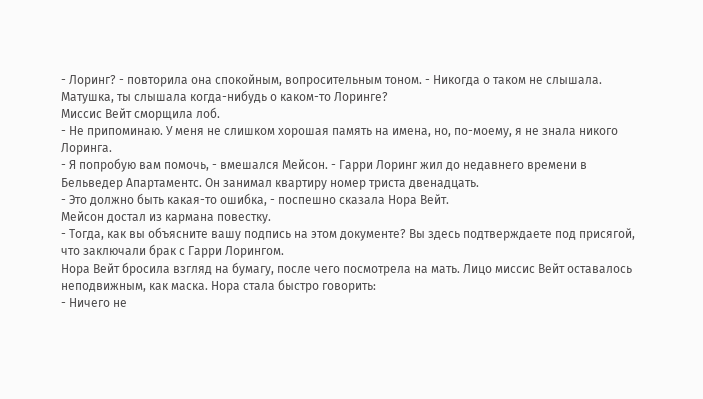- Лоринг? - повторила она спокойным, вопросительным тоном. - Никогда о таком не слышала. Матушка, ты слышала когда-нибудь о каком-то Лоринге?
Миссис Вейт сморщила лоб.
- Не припоминаю. У меня не слишком хорошая память на имена, но, по-моему, я не знала никого Лоринга.
- Я попробую вам помочь, - вмешался Мейсон. - Гарри Лоринг жил до недавнего времени в Бельведер Апартаментс. Он занимал квартиру номер триста двенадцать.
- Это должно быть какая-то ошибка, - поспешно сказала Нора Вейт.
Мейсон достал из кармана повестку.
- Тогда, как вы объясните вашу подпись на этом документе? Вы здесь подтверждаете под присягой, что заключали брак с Гарри Лорингом.
Нора Вейт бросила взгляд на бумагу, после чего посмотрела на мать. Лицо миссис Вейт оставалось неподвижным, как маска. Нора стала быстро говорить:
- Ничего не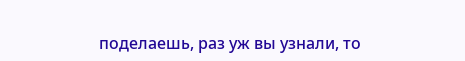поделаешь, раз уж вы узнали, то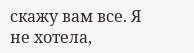скажу вам все. Я не хотела,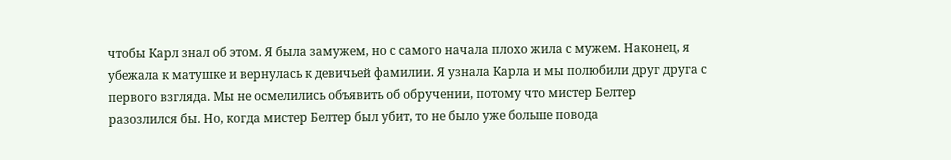чтобы Карл знал об этом. Я была замужем, но с самого начала плохо жила с мужем. Наконец, я убежала к матушке и вернулась к девичьей фамилии. Я узнала Карла и мы полюбили друг друга с первого взгляда. Мы не осмелились объявить об обручении, потому что мистер Белтер разозлился бы. Но, когда мистер Белтер был убит, то не было уже больше повода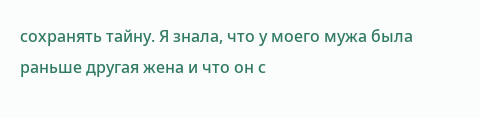сохранять тайну. Я знала, что у моего мужа была раньше другая жена и что он с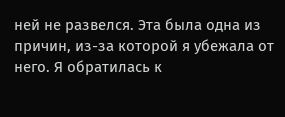ней не развелся. Эта была одна из причин, из-за которой я убежала от него. Я обратилась к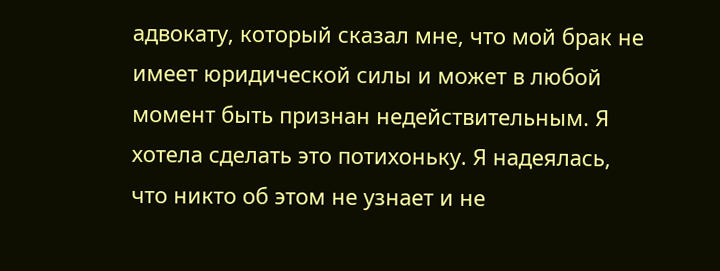адвокату, который сказал мне, что мой брак не имеет юридической силы и может в любой момент быть признан недействительным. Я хотела сделать это потихоньку. Я надеялась, что никто об этом не узнает и не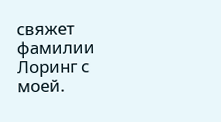свяжет фамилии Лоринг с моей.